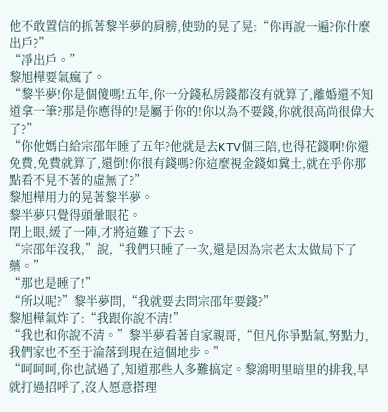他不敢置信的抓著黎半夢的肩膀,使勁的晃了晃:“你再說一遍?你什麼出戶?”
“凈出戶。”
黎旭樺要氣瘋了。
“黎半夢!你是個傻嗎!五年,你一分錢私房錢都沒有就算了,離婚還不知道拿一筆?那是你應得的!是屬于你的!你以為不要錢,你就很高尚很偉大了?”
“你他媽白給宗邵年睡了五年?他就是去KTV個三陪,也得花錢啊!你還免費,免費就算了,還倒!你很有錢嗎?你這麼視金錢如糞土,就在乎你那點看不見不著的虛無了?”
黎旭樺用力的晃著黎半夢。
黎半夢只覺得頭暈眼花。
閉上眼,緩了一陣,才將這難了下去。
“宗邵年沒我,”說,“我們只睡了一次,還是因為宗老太太做局下了藥。”
“那也是睡了!”
“所以呢?”黎半夢問,“我就要去問宗邵年要錢?”
黎旭樺氣炸了:“我跟你說不清!”
“我也和你說不清。”黎半夢看著自家親哥,“但凡你爭點氣,努點力,我們家也不至于淪落到現在這個地步。”
“呵呵呵,你也試過了,知道那些人多難搞定。黎鴻明里暗里的排我,早就打過招呼了,沒人愿意搭理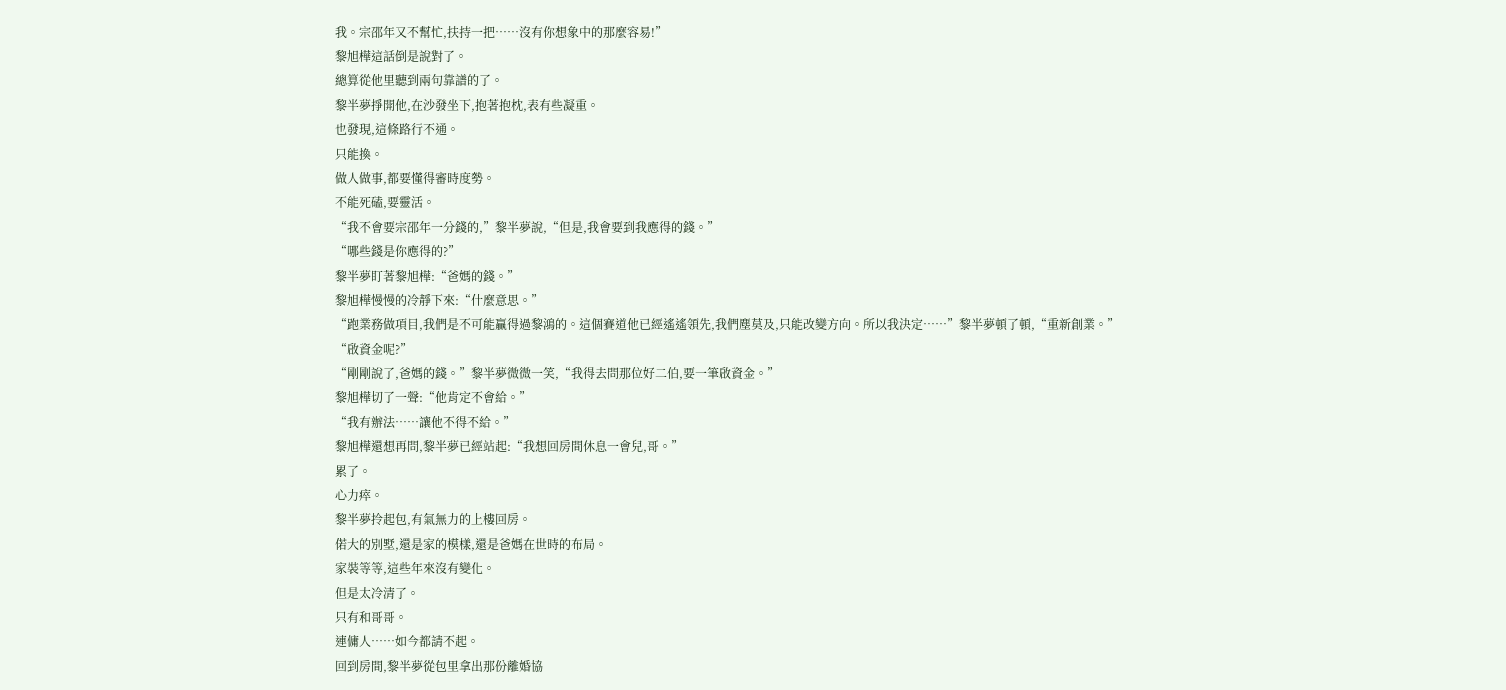我。宗邵年又不幫忙,扶持一把……沒有你想象中的那麼容易!”
黎旭樺這話倒是說對了。
總算從他里聽到兩句靠譜的了。
黎半夢掙開他,在沙發坐下,抱著抱枕,表有些凝重。
也發現,這條路行不通。
只能換。
做人做事,都要懂得審時度勢。
不能死磕,要靈活。
“我不會要宗邵年一分錢的,”黎半夢說,“但是,我會要到我應得的錢。”
“哪些錢是你應得的?”
黎半夢盯著黎旭樺:“爸媽的錢。”
黎旭樺慢慢的冷靜下來:“什麼意思。”
“跑業務做項目,我們是不可能贏得過黎鴻的。這個賽道他已經遙遙領先,我們塵莫及,只能改變方向。所以我決定……”黎半夢頓了頓,“重新創業。”
“啟資金呢?”
“剛剛說了,爸媽的錢。”黎半夢微微一笑,“我得去問那位好二伯,要一筆啟資金。”
黎旭樺切了一聲:“他肯定不會給。”
“我有辦法……讓他不得不給。”
黎旭樺還想再問,黎半夢已經站起:“我想回房間休息一會兒,哥。”
累了。
心力瘁。
黎半夢拎起包,有氣無力的上樓回房。
偌大的別墅,還是家的模樣,還是爸媽在世時的布局。
家裝等等,這些年來沒有變化。
但是太冷清了。
只有和哥哥。
連傭人……如今都請不起。
回到房間,黎半夢從包里拿出那份離婚協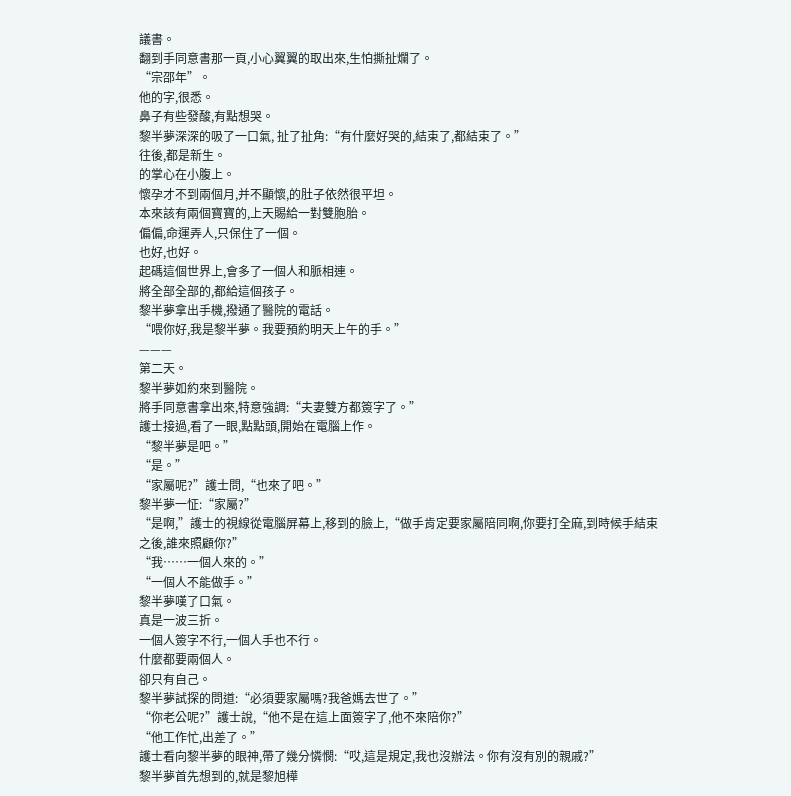議書。
翻到手同意書那一頁,小心翼翼的取出來,生怕撕扯爛了。
“宗邵年”。
他的字,很悉。
鼻子有些發酸,有點想哭。
黎半夢深深的吸了一口氣, 扯了扯角:“有什麼好哭的,結束了,都結束了。”
往後,都是新生。
的掌心在小腹上。
懷孕才不到兩個月,并不顯懷,的肚子依然很平坦。
本來該有兩個寶寶的,上天賜給一對雙胞胎。
偏偏,命運弄人,只保住了一個。
也好,也好。
起碼這個世界上,會多了一個人和脈相連。
將全部全部的,都給這個孩子。
黎半夢拿出手機,撥通了醫院的電話。
“喂你好,我是黎半夢。我要預約明天上午的手。”
———
第二天。
黎半夢如約來到醫院。
將手同意書拿出來,特意強調:“夫妻雙方都簽字了。”
護士接過,看了一眼,點點頭,開始在電腦上作。
“黎半夢是吧。”
“是。”
“家屬呢?”護士問,“也來了吧。”
黎半夢一怔:“家屬?”
“是啊,”護士的視線從電腦屏幕上,移到的臉上,“做手肯定要家屬陪同啊,你要打全麻,到時候手結束之後,誰來照顧你?”
“我……一個人來的。”
“一個人不能做手。”
黎半夢嘆了口氣。
真是一波三折。
一個人簽字不行,一個人手也不行。
什麼都要兩個人。
卻只有自己。
黎半夢試探的問道:“必須要家屬嗎?我爸媽去世了。”
“你老公呢?”護士說,“他不是在這上面簽字了,他不來陪你?”
“他工作忙,出差了。”
護士看向黎半夢的眼神,帶了幾分憐憫:“哎,這是規定,我也沒辦法。你有沒有別的親戚?”
黎半夢首先想到的,就是黎旭樺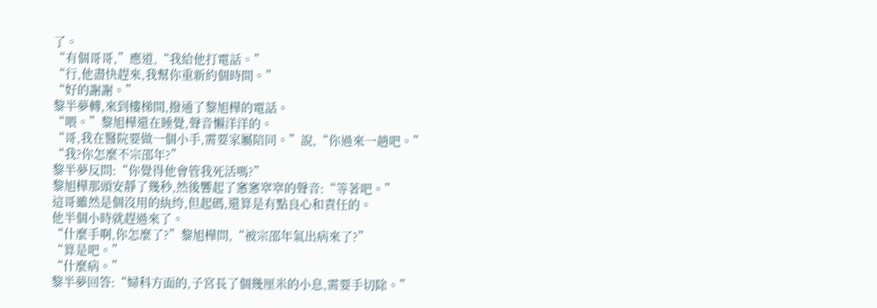了。
“有個哥哥,”應道,“我給他打電話。”
“行,他盡快趕來,我幫你重新約個時間。”
“好的謝謝。”
黎半夢轉,來到樓梯間,撥通了黎旭樺的電話。
“喂。”黎旭樺還在睡覺,聲音懶洋洋的。
“哥,我在醫院要做一個小手,需要家屬陪同。”說,“你過來一趟吧。”
“我?你怎麼不宗邵年?”
黎半夢反問:“你覺得他會管我死活嗎?”
黎旭樺那頭安靜了幾秒,然後響起了窸窸窣窣的聲音:“等著吧。”
這哥雖然是個沒用的紈绔,但起碼,還算是有點良心和責任的。
他半個小時就趕過來了。
“什麼手啊,你怎麼了?”黎旭樺問,“被宗邵年氣出病來了?”
“算是吧。”
“什麼病。”
黎半夢回答:“婦科方面的,子宮長了個幾厘米的小息,需要手切除。”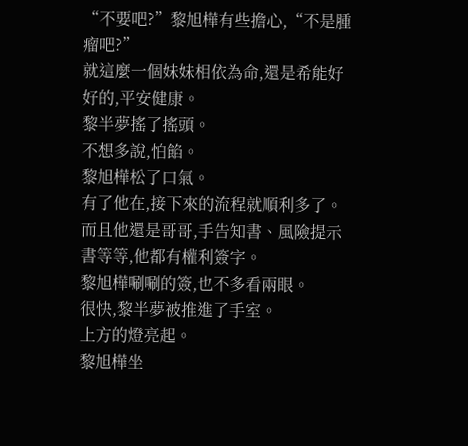“不要吧?”黎旭樺有些擔心,“不是腫瘤吧?”
就這麼一個妹妹相依為命,還是希能好好的,平安健康。
黎半夢搖了搖頭。
不想多說,怕餡。
黎旭樺松了口氣。
有了他在,接下來的流程就順利多了。
而且他還是哥哥,手告知書、風險提示書等等,他都有權利簽字。
黎旭樺唰唰的簽,也不多看兩眼。
很快,黎半夢被推進了手室。
上方的燈亮起。
黎旭樺坐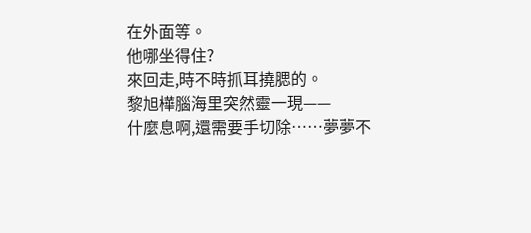在外面等。
他哪坐得住?
來回走,時不時抓耳撓腮的。
黎旭樺腦海里突然靈一現——
什麼息啊,還需要手切除……夢夢不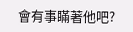會有事瞞著他吧?